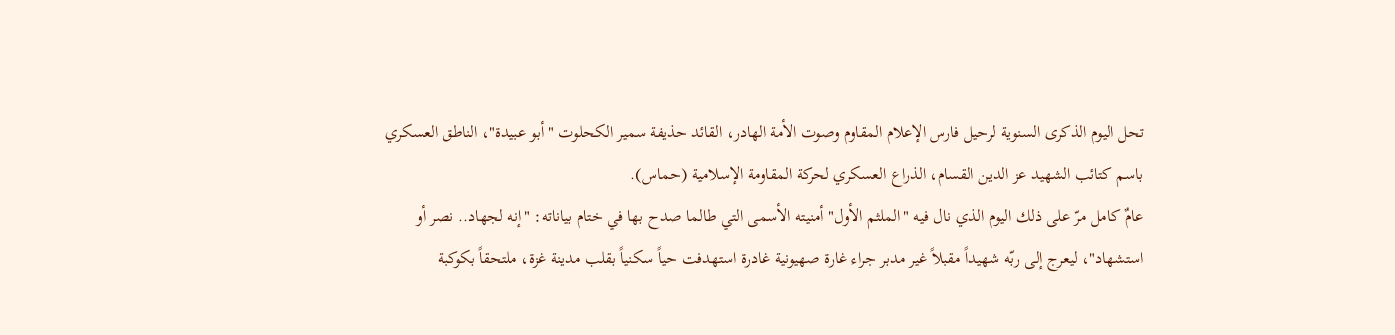تحل اليوم الذكرى السنوية لرحيل فارس الإعلام المقاوم وصوت الأمة الهادر، القائد حذيفة سمير الكحلوت "أبو عبيدة"، الناطق العسكري باسم كتائب الشهيد عز الدين القسام، الذراع العسكري لحركة المقاومة الإسلامية (حماس).
عامٌ كامل مرّ على ذلك اليوم الذي نال فيه "الملثم الأول" أمنيته الأسمى التي طالما صدح بها في ختام بياناته: "إنه لجهاد.. نصر أو استشهاد"، ليعرج إلى ربّه شهيداً مقبلاً غير مدبر جراء غارة صهيونية غادرة استهدفت حياً سكنياً بقلب مدينة غزة، ملتحقاً بكوكبة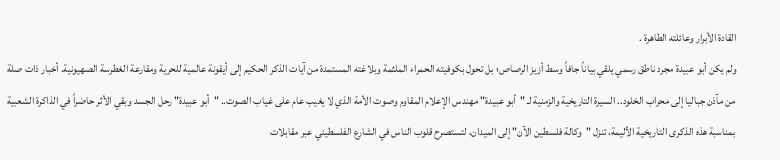القادة الأبرار وعائلته الطاهرة .
ولم يكن أبو عبيدة مجرد ناطق رسمي يلقي بياناً جافاً وسط أزيز الرصاص؛ بل تحول بكوفيته الحمراء الملثمة وبلاغته المستمدة من آيات الذكر الحكيم إلى أيقونة عالمية للحرية ومقارعة الغطرسة الصهيونية. أخبار ذات صلة من مآذن جباليا إلى محراب الخلود.. السيرة التاريخية والزمنية لـ "أبو عبيدة" مهندس الإعلام المقاوم وصوت الأمة الذي لا يغيب عام على غياب الصوت.. "أبو عبيدة" رحل الجسد وبقي الأثر حاضراً في الذاكرة الشعبية
بمناسبة هذه الذكرى التاريخية الأليمة، تنزل "وكالة فلسطين الآن" إلى الميدان، لتستصرح قلوب الناس في الشارع الفلسطيني عبر مقابلات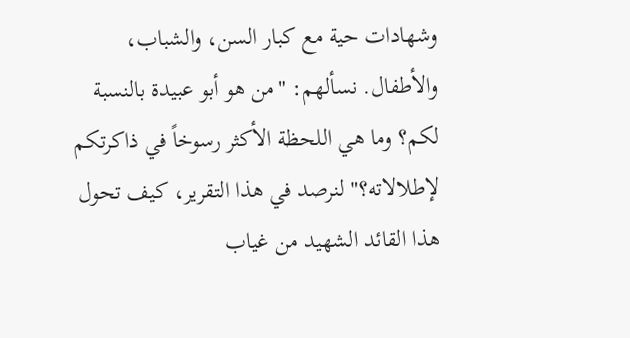وشهادات حية مع كبار السن، والشباب، والأطفال. نسألهم: "من هو أبو عبيدة بالنسبة لكم؟ وما هي اللحظة الأكثر رسوخاً في ذاكرتكم لإطلالاته؟" لنرصد في هذا التقرير، كيف تحول هذا القائد الشهيد من غياب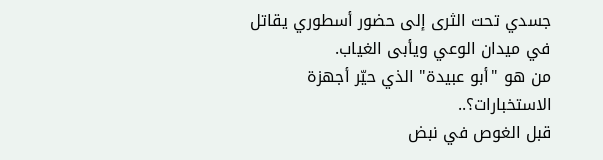جسدي تحت الثرى إلى حضور أسطوري يقاتل في ميدان الوعي ويأبى الغياب.
من هو "أبو عبيدة" الذي حيّر أجهزة الاستخبارات؟..
قبل الغوص في نبض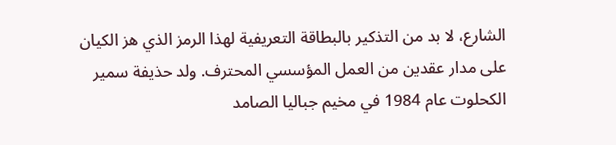الشارع، لا بد من التذكير بالبطاقة التعريفية لهذا الرمز الذي هز الكيان على مدار عقدين من العمل المؤسسي المحترف. ولد حذيفة سمير الكحلوت عام 1984 في مخيم جباليا الصامد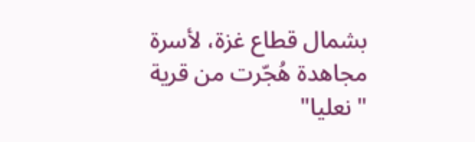بشمال قطاع غزة، لأسرة مجاهدة هُجّرت من قرية "نعليا"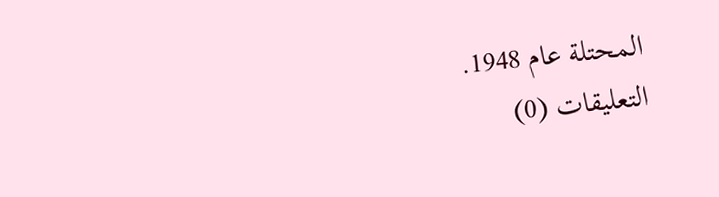المحتلة عام 1948.
التعليقات (0)